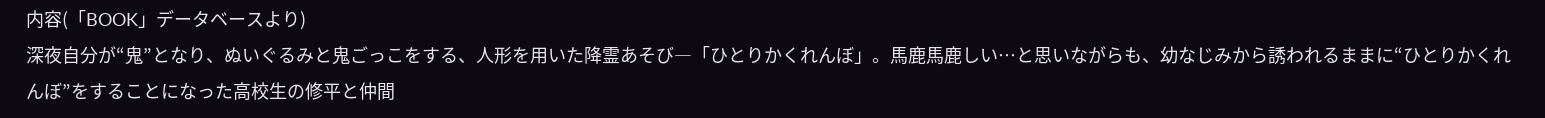内容(「BOOK」データベースより)
深夜自分が“鬼”となり、ぬいぐるみと鬼ごっこをする、人形を用いた降霊あそび―「ひとりかくれんぼ」。馬鹿馬鹿しい…と思いながらも、幼なじみから誘われるままに“ひとりかくれんぼ”をすることになった高校生の修平と仲間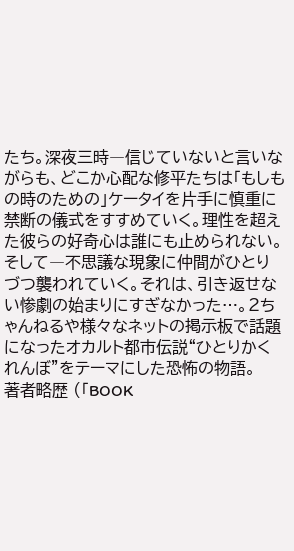たち。深夜三時―信じていないと言いながらも、どこか心配な修平たちは「もしもの時のための」ケータイを片手に慎重に禁断の儀式をすすめていく。理性を超えた彼らの好奇心は誰にも止められない。そして―不思議な現象に仲間がひとりづつ襲われていく。それは、引き返せない惨劇の始まりにすぎなかった…。2ちゃんねるや様々なネットの掲示板で話題になったオカルト都市伝説“ひとりかくれんぼ”をテーマにした恐怖の物語。
著者略歴 (「BOOK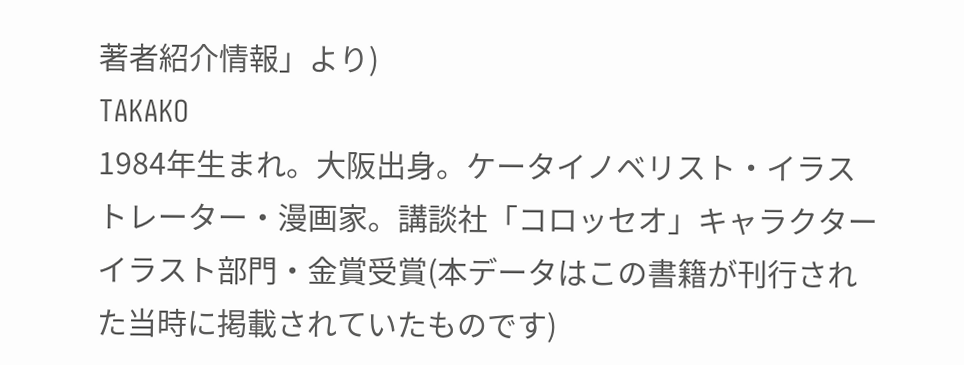著者紹介情報」より)
TAKAKO
1984年生まれ。大阪出身。ケータイノベリスト・イラストレーター・漫画家。講談社「コロッセオ」キャラクターイラスト部門・金賞受賞(本データはこの書籍が刊行された当時に掲載されていたものです)